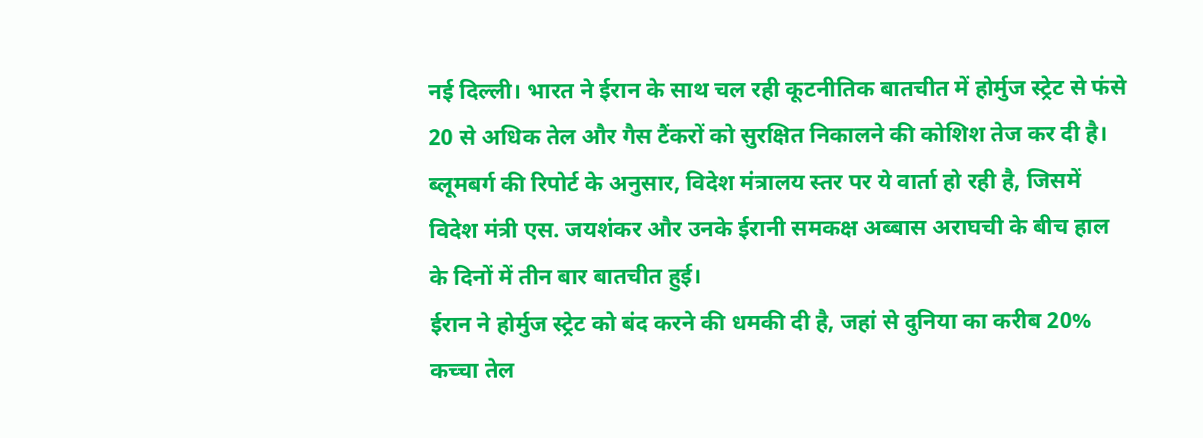नई दिल्ली। भारत ने ईरान के साथ चल रही कूटनीतिक बातचीत में होर्मुज स्ट्रेट से फंसे 20 से अधिक तेल और गैस टैंकरों को सुरक्षित निकालने की कोशिश तेज कर दी है। ब्लूमबर्ग की रिपोर्ट के अनुसार, विदेश मंत्रालय स्तर पर ये वार्ता हो रही है, जिसमें विदेश मंत्री एस. जयशंकर और उनके ईरानी समकक्ष अब्बास अराघची के बीच हाल के दिनों में तीन बार बातचीत हुई।
ईरान ने होर्मुज स्ट्रेट को बंद करने की धमकी दी है, जहां से दुनिया का करीब 20% कच्चा तेल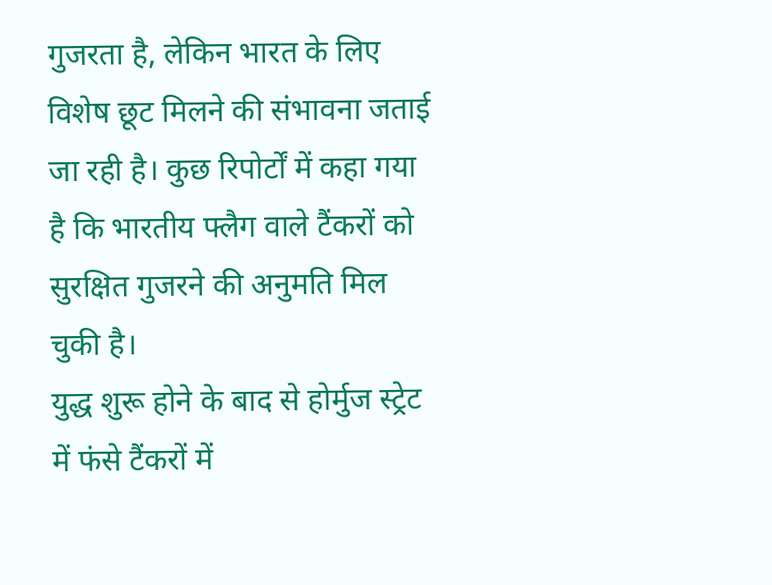गुजरता है, लेकिन भारत के लिए विशेष छूट मिलने की संभावना जताई जा रही है। कुछ रिपोर्टों में कहा गया है कि भारतीय फ्लैग वाले टैंकरों को सुरक्षित गुजरने की अनुमति मिल चुकी है।
युद्ध शुरू होने के बाद से होर्मुज स्ट्रेट में फंसे टैंकरों में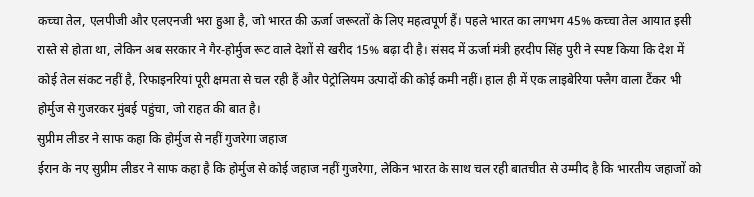कच्चा तेल, एलपीजी और एलएनजी भरा हुआ है, जो भारत की ऊर्जा जरूरतों के लिए महत्वपूर्ण हैं। पहले भारत का लगभग 45% कच्चा तेल आयात इसी रास्ते से होता था, लेकिन अब सरकार ने गैर-होर्मुज रूट वाले देशों से खरीद 15% बढ़ा दी है। संसद में ऊर्जा मंत्री हरदीप सिंह पुरी ने स्पष्ट किया कि देश में कोई तेल संकट नहीं है, रिफाइनरियां पूरी क्षमता से चल रही हैं और पेट्रोलियम उत्पादों की कोई कमी नहीं। हाल ही में एक लाइबेरिया फ्लैग वाला टैंकर भी होर्मुज से गुजरकर मुंबई पहुंचा, जो राहत की बात है।
सुप्रीम लीडर ने साफ कहा कि होर्मुज से नहीं गुजरेगा जहाज
ईरान के नए सुप्रीम लीडर ने साफ कहा है कि होर्मुज से कोई जहाज नहीं गुजरेगा, लेकिन भारत के साथ चल रही बातचीत से उम्मीद है कि भारतीय जहाजों को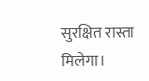सुरक्षित रास्ता मिलेगा।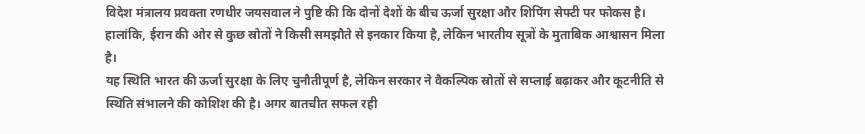विदेश मंत्रालय प्रवक्ता रणधीर जयसवाल ने पुष्टि की कि दोनों देशों के बीच ऊर्जा सुरक्षा और शिपिंग सेफ्टी पर फोकस है। हालांकि, ईरान की ओर से कुछ स्रोतों ने किसी समझौते से इनकार किया है, लेकिन भारतीय सूत्रों के मुताबिक आश्वासन मिला है।
यह स्थिति भारत की ऊर्जा सुरक्षा के लिए चुनौतीपूर्ण है, लेकिन सरकार ने वैकल्पिक स्रोतों से सप्लाई बढ़ाकर और कूटनीति से स्थिति संभालने की कोशिश की है। अगर बातचीत सफल रही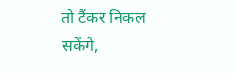तो टैंकर निकल सकेंगे,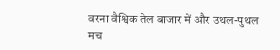वरना वैश्विक तेल बाजार में और उथल-पुथल मच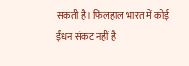सकती है। फिलहाल भारत में कोई ईंधन संकट नहीं है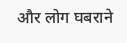और लोग घबराने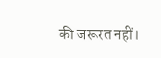की जरूरत नहीं।